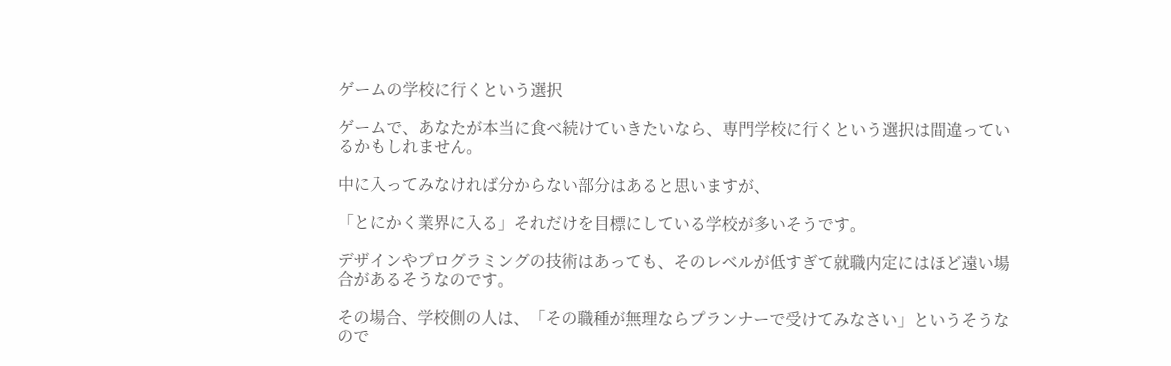ゲームの学校に行くという選択

ゲームで、あなたが本当に食べ続けていきたいなら、専門学校に行くという選択は間違っているかもしれません。

中に入ってみなければ分からない部分はあると思いますが、

「とにかく業界に入る」それだけを目標にしている学校が多いそうです。

デザインやプログラミングの技術はあっても、そのレベルが低すぎて就職内定にはほど遠い場合があるそうなのです。

その場合、学校側の人は、「その職種が無理ならプランナーで受けてみなさい」というそうなので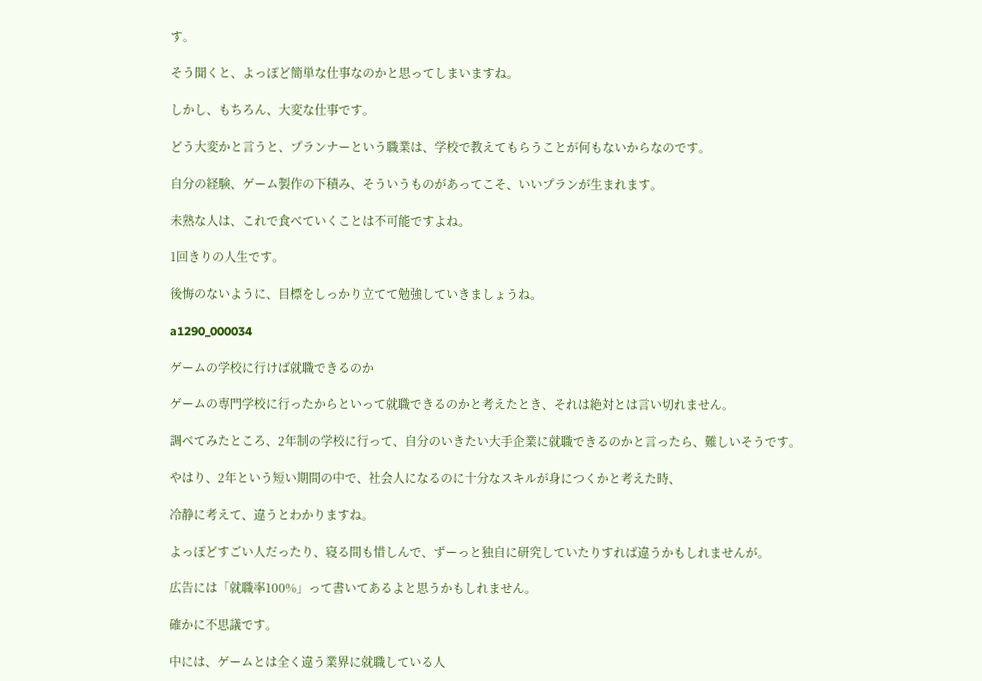す。

そう聞くと、よっぽど簡単な仕事なのかと思ってしまいますね。

しかし、もちろん、大変な仕事です。

どう大変かと言うと、プランナーという職業は、学校で教えてもらうことが何もないからなのです。

自分の経験、ゲーム製作の下積み、そういうものがあってこそ、いいプランが生まれます。

未熟な人は、これで食べていくことは不可能ですよね。

1回きりの人生です。

後悔のないように、目標をしっかり立てて勉強していきましょうね。

a1290_000034

ゲームの学校に行けば就職できるのか

ゲームの専門学校に行ったからといって就職できるのかと考えたとき、それは絶対とは言い切れません。

調べてみたところ、2年制の学校に行って、自分のいきたい大手企業に就職できるのかと言ったら、難しいそうです。

やはり、2年という短い期間の中で、社会人になるのに十分なスキルが身につくかと考えた時、

冷静に考えて、違うとわかりますね。

よっぽどすごい人だったり、寝る間も惜しんで、ずーっと独自に研究していたりすれば違うかもしれませんが。

広告には「就職率100%」って書いてあるよと思うかもしれません。

確かに不思議です。

中には、ゲームとは全く違う業界に就職している人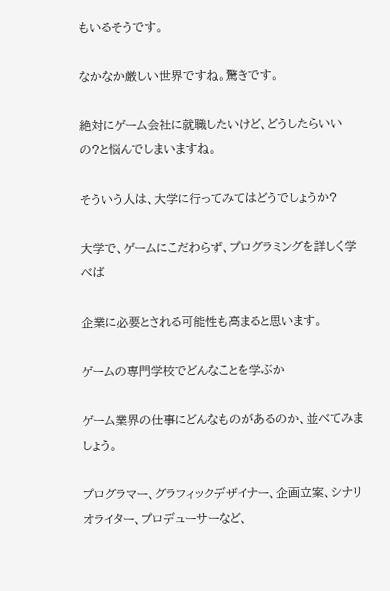もいるそうです。

なかなか厳しい世界ですね。驚きです。

絶対にゲーム会社に就職したいけど、どうしたらいいの?と悩んでしまいますね。

そういう人は、大学に行ってみてはどうでしょうか?

大学で、ゲームにこだわらず、プログラミングを詳しく学べば

企業に必要とされる可能性も高まると思います。

ゲームの専門学校でどんなことを学ぶか

ゲーム業界の仕事にどんなものがあるのか、並べてみましょう。

プログラマー、グラフィックデザイナー、企画立案、シナリオライター、プロデューサーなど、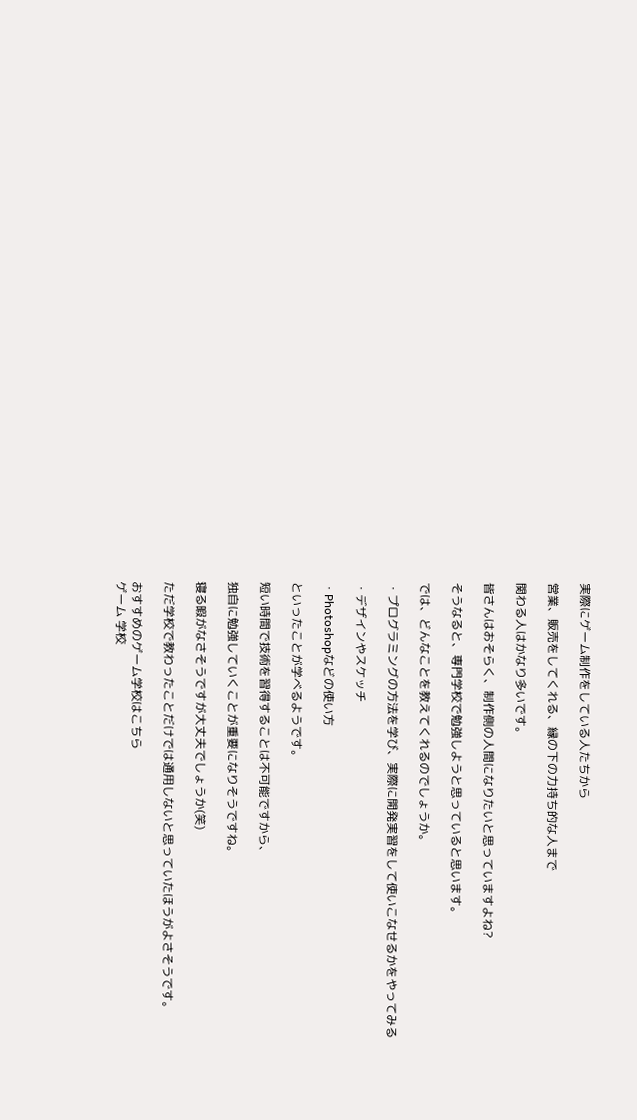実際にゲーム制作をしている人たちから

営業、販売をしてくれる、縁の下の力持ち的な人まで

関わる人はかなり多いです。

皆さんはおそらく、制作側の人間になりたいと思っていますよね?

そうなると、専門学校で勉強しようと思っていると思います。

では、どんなことを教えてくれるのでしょうか。

・プログラミングの方法を学び、実際に開発実習をして使いこなせるかをやってみる

・デザインやスケッチ

・Photoshopなどの使い方

といったことが学べるようです。

短い時間で技術を習得することは不可能ですから、

独自に勉強していくことが重要になりそうですね。

寝る暇がなさそうですが大丈夫でしょうか(笑)

ただ学校で教わったことだけでは通用しないと思っていたほうがよさそうです。

おすすめのゲーム学校はこちら
ゲーム 学校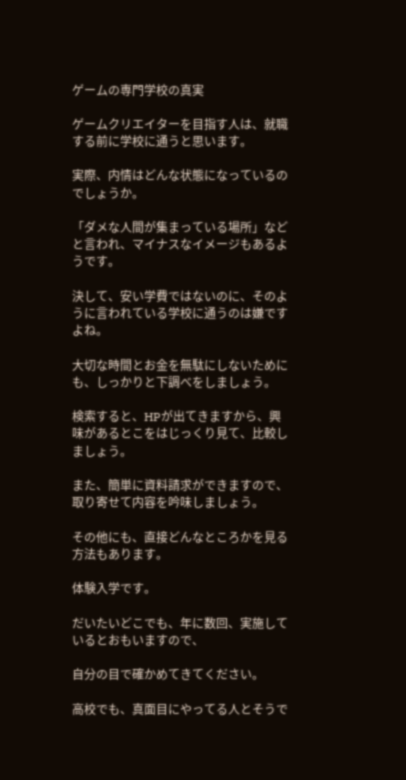ゲームの専門学校の真実

ゲームクリエイターを目指す人は、就職する前に学校に通うと思います。

実際、内情はどんな状態になっているのでしょうか。

「ダメな人間が集まっている場所」などと言われ、マイナスなイメージもあるようです。

決して、安い学費ではないのに、そのように言われている学校に通うのは嫌ですよね。

大切な時間とお金を無駄にしないためにも、しっかりと下調べをしましょう。

検索すると、HPが出てきますから、興味があるとこをはじっくり見て、比較しましょう。

また、簡単に資料請求ができますので、取り寄せて内容を吟味しましょう。

その他にも、直接どんなところかを見る方法もあります。

体験入学です。

だいたいどこでも、年に数回、実施しているとおもいますので、

自分の目で確かめてきてください。

高校でも、真面目にやってる人とそうで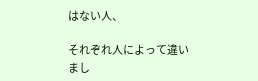はない人、

それぞれ人によって違いまし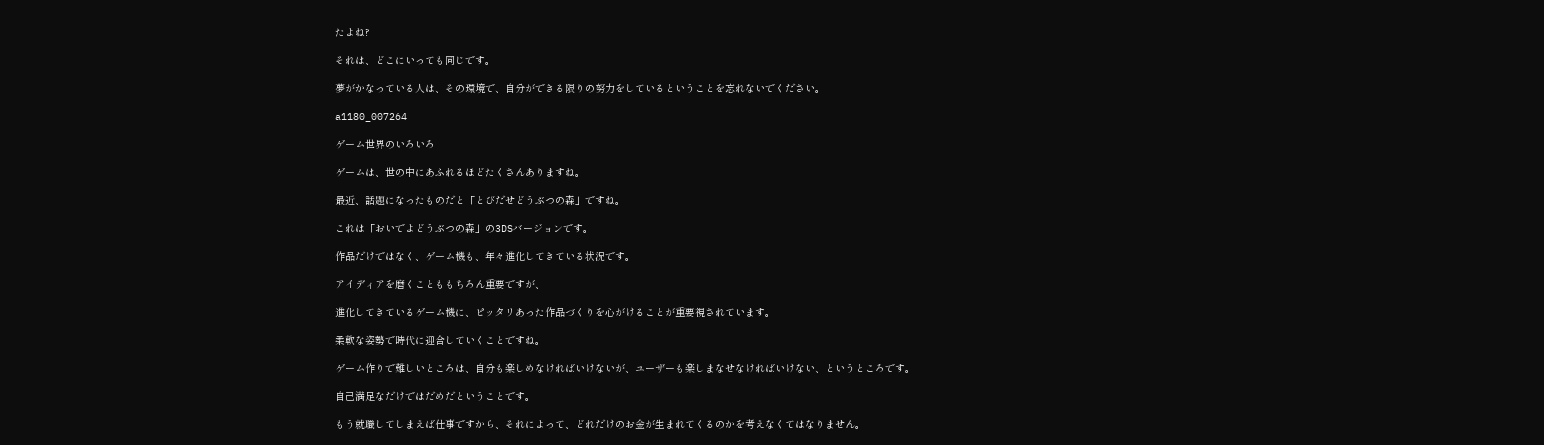たよね?

それは、どこにいっても同じです。

夢がかなっている人は、その環境で、自分ができる限りの努力をしているということを忘れないでください。

a1180_007264

ゲーム世界のいろいろ

ゲームは、世の中にあふれるほどたくさんありますね。

最近、話題になったものだと「とびだせどうぶつの森」ですね。

これは「おいでよどうぶつの森」の3DSバージョンです。

作品だけではなく、ゲーム機も、年々進化してきている状況です。

アイディアを磨くことももちろん重要ですが、

進化してきているゲーム機に、ピッタリあった作品づくりを心がけることが重要視されています。

柔軟な姿勢で時代に迎合していくことですね。

ゲーム作りで難しいところは、自分も楽しめなければいけないが、ユーザーも楽しまなせなければいけない、というところです。

自己満足なだけではだめだということです。

もう就職してしまえば仕事ですから、それによって、どれだけのお金が生まれてくるのかを考えなくてはなりません。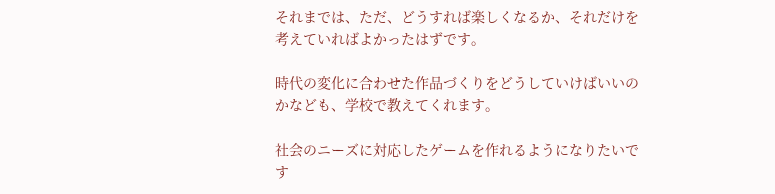それまでは、ただ、どうすれば楽しくなるか、それだけを考えていればよかったはずです。

時代の変化に合わせた作品づくりをどうしていけばいいのかなども、学校で教えてくれます。

社会のニーズに対応したゲームを作れるようになりたいです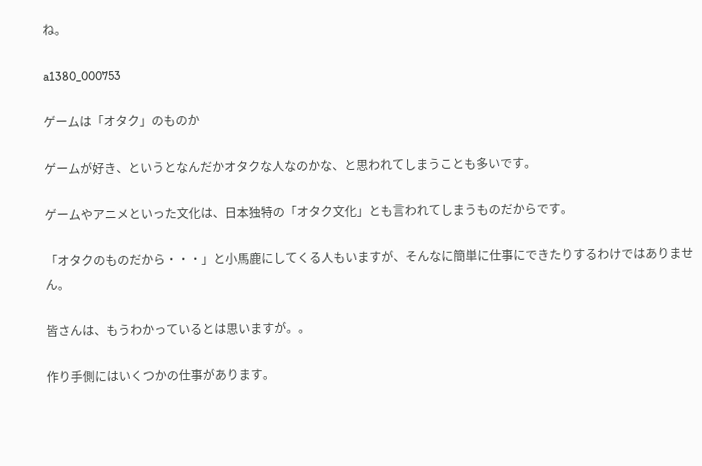ね。

a1380_000753

ゲームは「オタク」のものか

ゲームが好き、というとなんだかオタクな人なのかな、と思われてしまうことも多いです。

ゲームやアニメといった文化は、日本独特の「オタク文化」とも言われてしまうものだからです。

「オタクのものだから・・・」と小馬鹿にしてくる人もいますが、そんなに簡単に仕事にできたりするわけではありません。

皆さんは、もうわかっているとは思いますが。。

作り手側にはいくつかの仕事があります。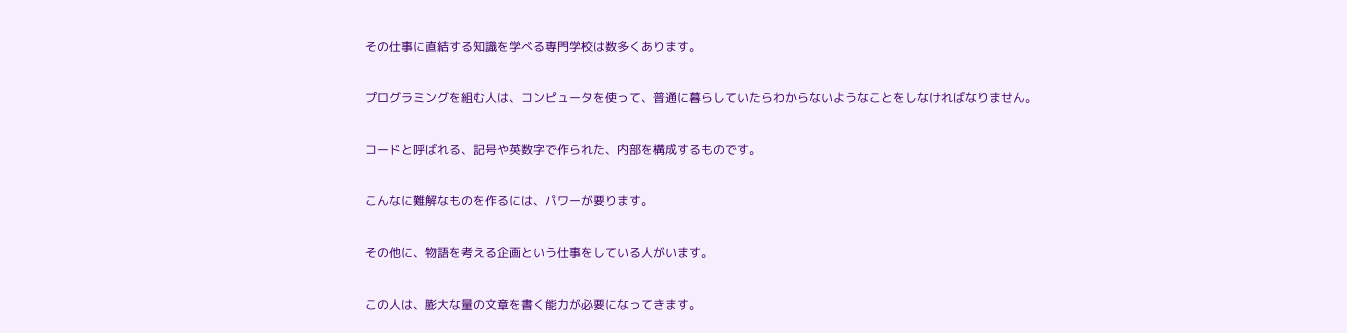その仕事に直結する知識を学べる専門学校は数多くあります。

プログラミングを組む人は、コンピュータを使って、普通に暮らしていたらわからないようなことをしなければなりません。

コードと呼ばれる、記号や英数字で作られた、内部を構成するものです。

こんなに難解なものを作るには、パワーが要ります。

その他に、物語を考える企画という仕事をしている人がいます。

この人は、膨大な量の文章を書く能力が必要になってきます。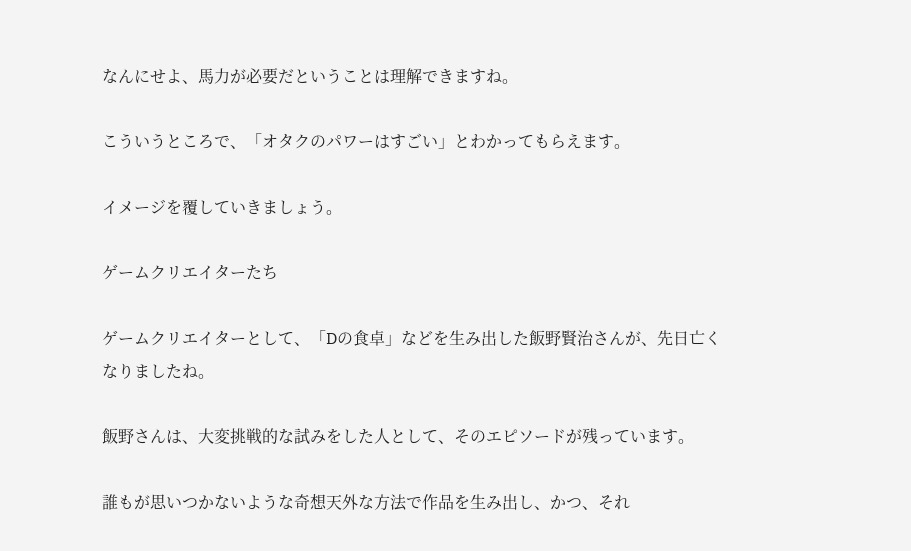なんにせよ、馬力が必要だということは理解できますね。

こういうところで、「オタクのパワーはすごい」とわかってもらえます。

イメージを覆していきましょう。

ゲームクリエイターたち

ゲームクリエイターとして、「Dの食卓」などを生み出した飯野賢治さんが、先日亡くなりましたね。

飯野さんは、大変挑戦的な試みをした人として、そのエピソードが残っています。

誰もが思いつかないような奇想天外な方法で作品を生み出し、かつ、それ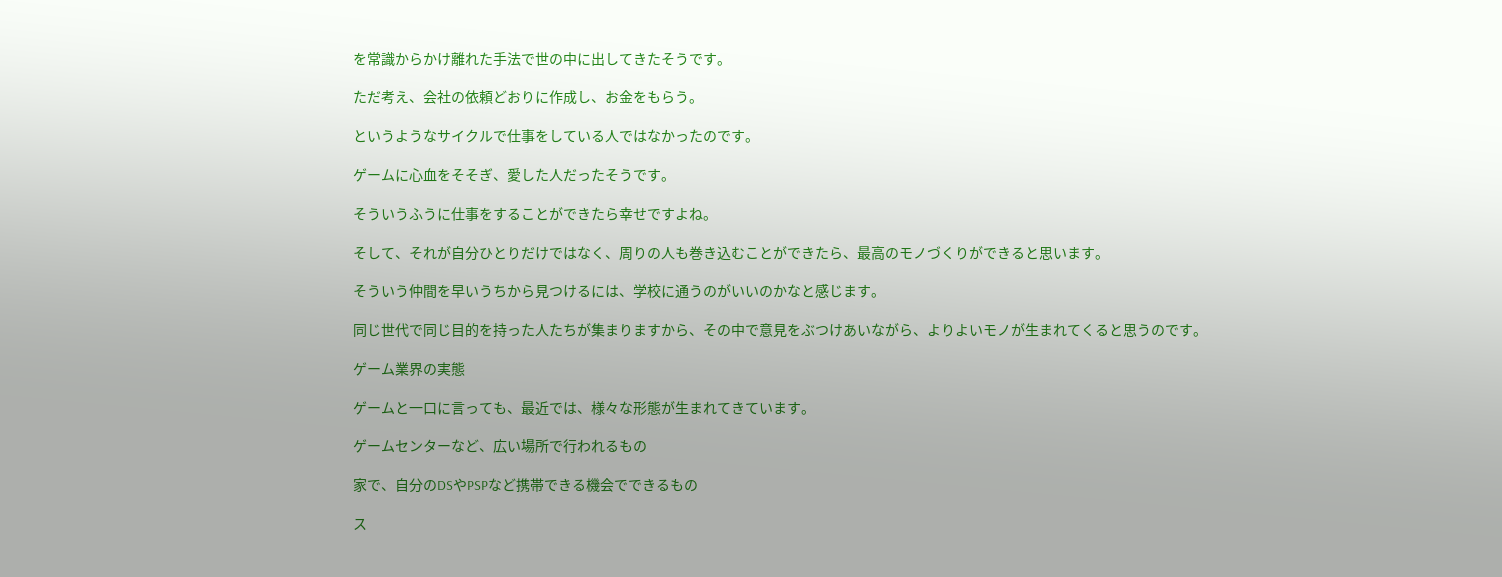を常識からかけ離れた手法で世の中に出してきたそうです。

ただ考え、会社の依頼どおりに作成し、お金をもらう。

というようなサイクルで仕事をしている人ではなかったのです。

ゲームに心血をそそぎ、愛した人だったそうです。

そういうふうに仕事をすることができたら幸せですよね。

そして、それが自分ひとりだけではなく、周りの人も巻き込むことができたら、最高のモノづくりができると思います。

そういう仲間を早いうちから見つけるには、学校に通うのがいいのかなと感じます。

同じ世代で同じ目的を持った人たちが集まりますから、その中で意見をぶつけあいながら、よりよいモノが生まれてくると思うのです。

ゲーム業界の実態

ゲームと一口に言っても、最近では、様々な形態が生まれてきています。

ゲームセンターなど、広い場所で行われるもの

家で、自分のDSやPSPなど携帯できる機会でできるもの

ス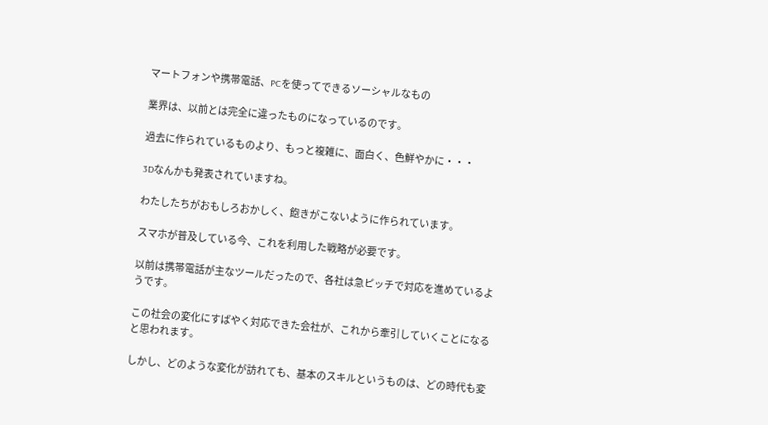マートフォンや携帯電話、PCを使ってできるソーシャルなもの

業界は、以前とは完全に違ったものになっているのです。

過去に作られているものより、もっと複雑に、面白く、色鮮やかに・・・

3Dなんかも発表されていますね。

わたしたちがおもしろおかしく、飽きがこないように作られています。

スマホが普及している今、これを利用した戦略が必要です。

以前は携帯電話が主なツールだったので、各社は急ピッチで対応を進めているようです。

この社会の変化にすばやく対応できた会社が、これから牽引していくことになると思われます。

しかし、どのような変化が訪れても、基本のスキルというものは、どの時代も変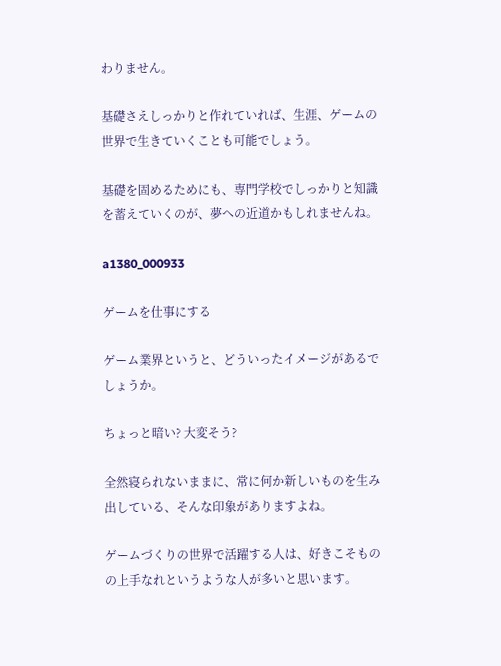わりません。

基礎さえしっかりと作れていれば、生涯、ゲームの世界で生きていくことも可能でしょう。

基礎を固めるためにも、専門学校でしっかりと知識を蓄えていくのが、夢への近道かもしれませんね。

a1380_000933

ゲームを仕事にする

ゲーム業界というと、どういったイメージがあるでしょうか。

ちょっと暗い? 大変そう?

全然寝られないままに、常に何か新しいものを生み出している、そんな印象がありますよね。

ゲームづくりの世界で活躍する人は、好きこそものの上手なれというような人が多いと思います。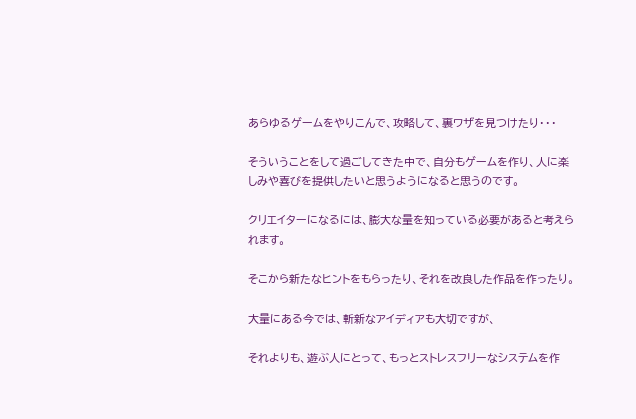あらゆるゲームをやりこんで、攻略して、裏ワザを見つけたり・・・

そういうことをして過ごしてきた中で、自分もゲームを作り、人に楽しみや喜びを提供したいと思うようになると思うのです。

クリエイターになるには、膨大な量を知っている必要があると考えられます。

そこから新たなヒントをもらったり、それを改良した作品を作ったり。

大量にある今では、斬新なアイディアも大切ですが、

それよりも、遊ぶ人にとって、もっとストレスフリーなシステムを作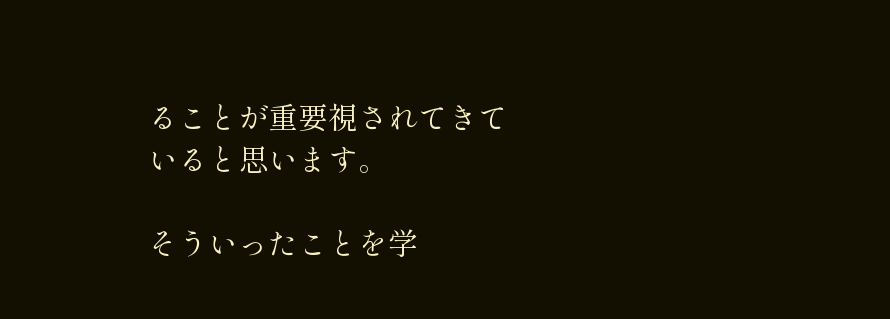ることが重要視されてきていると思います。

そういったことを学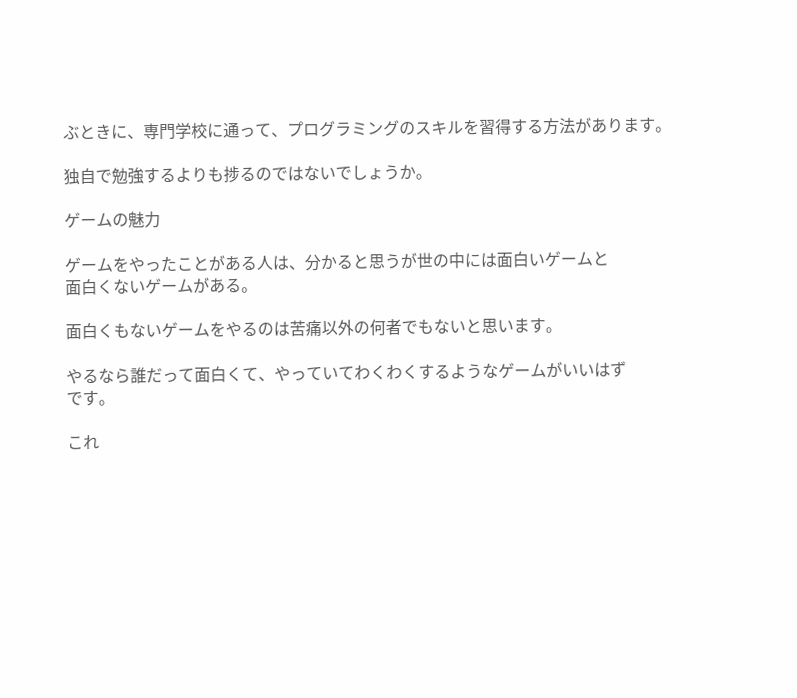ぶときに、専門学校に通って、プログラミングのスキルを習得する方法があります。

独自で勉強するよりも捗るのではないでしょうか。

ゲームの魅力

ゲームをやったことがある人は、分かると思うが世の中には面白いゲームと
面白くないゲームがある。

面白くもないゲームをやるのは苦痛以外の何者でもないと思います。

やるなら誰だって面白くて、やっていてわくわくするようなゲームがいいはず
です。

これ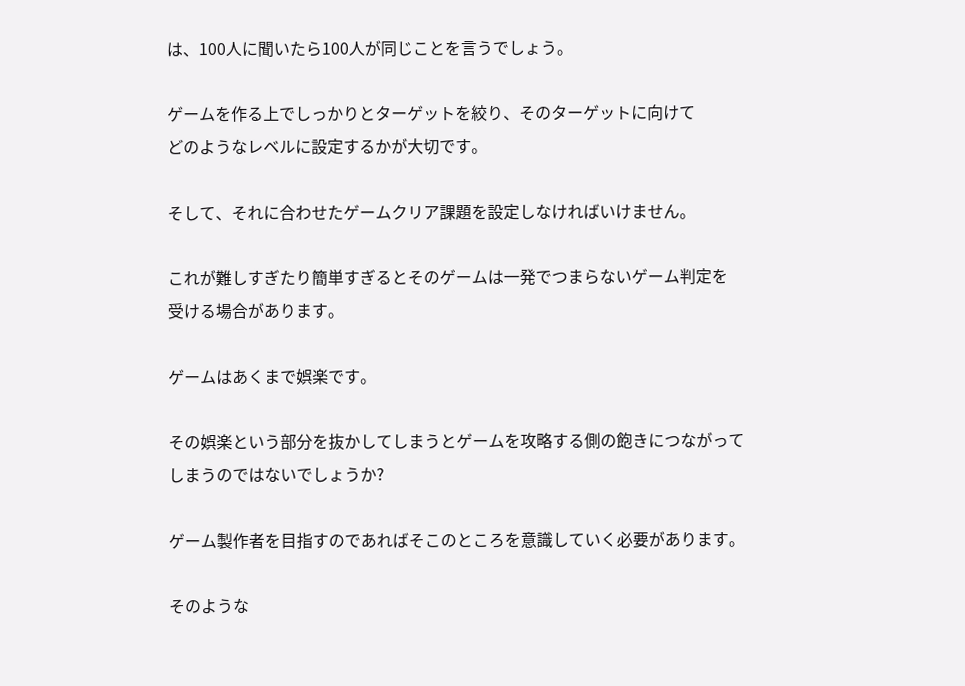は、100人に聞いたら100人が同じことを言うでしょう。

ゲームを作る上でしっかりとターゲットを絞り、そのターゲットに向けて
どのようなレベルに設定するかが大切です。

そして、それに合わせたゲームクリア課題を設定しなければいけません。

これが難しすぎたり簡単すぎるとそのゲームは一発でつまらないゲーム判定を
受ける場合があります。

ゲームはあくまで娯楽です。

その娯楽という部分を抜かしてしまうとゲームを攻略する側の飽きにつながって
しまうのではないでしょうか?

ゲーム製作者を目指すのであればそこのところを意識していく必要があります。

そのような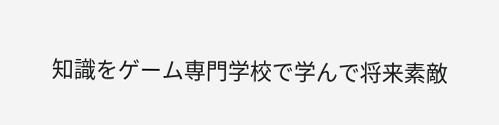知識をゲーム専門学校で学んで将来素敵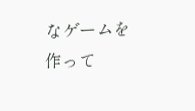なゲームを作って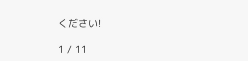ください!

1 / 11